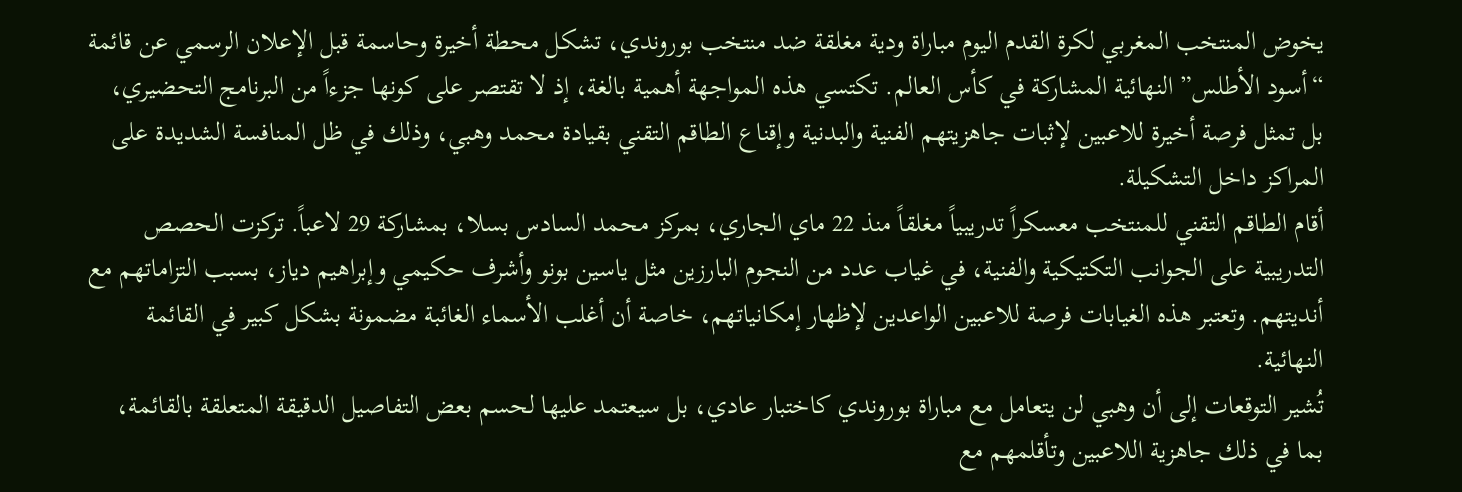يخوض المنتخب المغربي لكرة القدم اليوم مباراة ودية مغلقة ضد منتخب بوروندي، تشكل محطة أخيرة وحاسمة قبل الإعلان الرسمي عن قائمة “أسود الأطلس” النهائية المشاركة في كأس العالم. تكتسي هذه المواجهة أهمية بالغة، إذ لا تقتصر على كونها جزءاً من البرنامج التحضيري، بل تمثل فرصة أخيرة للاعبين لإثبات جاهزيتهم الفنية والبدنية وإقناع الطاقم التقني بقيادة محمد وهبي، وذلك في ظل المنافسة الشديدة على المراكز داخل التشكيلة.
أقام الطاقم التقني للمنتخب معسكراً تدريبياً مغلقاً منذ 22 ماي الجاري، بمركز محمد السادس بسلا، بمشاركة 29 لاعباً. تركزت الحصص التدريبية على الجوانب التكتيكية والفنية، في غياب عدد من النجوم البارزين مثل ياسين بونو وأشرف حكيمي وإبراهيم دياز، بسبب التزاماتهم مع أنديتهم. وتعتبر هذه الغيابات فرصة للاعبين الواعدين لإظهار إمكانياتهم، خاصة أن أغلب الأسماء الغائبة مضمونة بشكل كبير في القائمة النهائية.
تُشير التوقعات إلى أن وهبي لن يتعامل مع مباراة بوروندي كاختبار عادي، بل سيعتمد عليها لحسم بعض التفاصيل الدقيقة المتعلقة بالقائمة، بما في ذلك جاهزية اللاعبين وتأقلمهم مع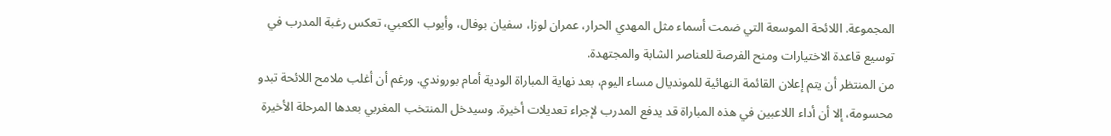المجموعة. اللائحة الموسعة التي ضمت أسماء مثل المهدي الحرار، عمران لوزا، سفيان بوفال، وأيوب الكعبي، تعكس رغبة المدرب في توسيع قاعدة الاختيارات ومنح الفرصة للعناصر الشابة والمجتهدة.
من المنتظر أن يتم إعلان القائمة النهائية للمونديال مساء اليوم، بعد نهاية المباراة الودية أمام بوروندي. ورغم أن أغلب ملامح اللائحة تبدو محسومة، إلا أن أداء اللاعبين في هذه المباراة قد يدفع المدرب لإجراء تعديلات أخيرة. وسيدخل المنتخب المغربي بعدها المرحلة الأخيرة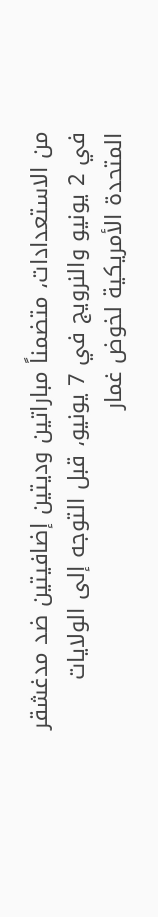من الاستعدادات، متضمناً مباراتين وديتين إضافيتين ضد مدغشقر في 2 يونيو والنرويج في 7 يونيو، قبل التوجه إلى الولايات المتحدة الأمريكية لخوض غمار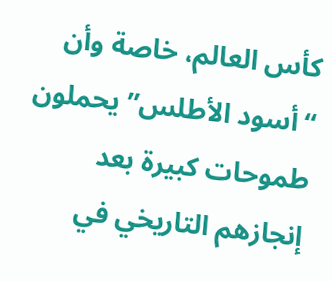كأس العالم، خاصة وأن “أسود الأطلس” يحملون طموحات كبيرة بعد إنجازهم التاريخي في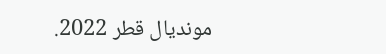مونديال قطر 2022.